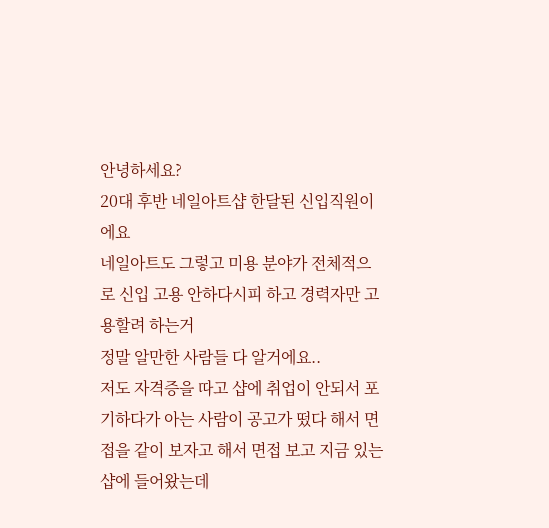안녕하세요?
20대 후반 네일아트샵 한달된 신입직원이에요
네일아트도 그렇고 미용 분야가 전체적으로 신입 고용 안하다시피 하고 경력자만 고용할려 하는거
정말 알만한 사람들 다 알거에요..
저도 자격증을 따고 샵에 취업이 안되서 포기하다가 아는 사람이 공고가 떴다 해서 면접을 같이 보자고 해서 면접 보고 지금 있는 샵에 들어왔는데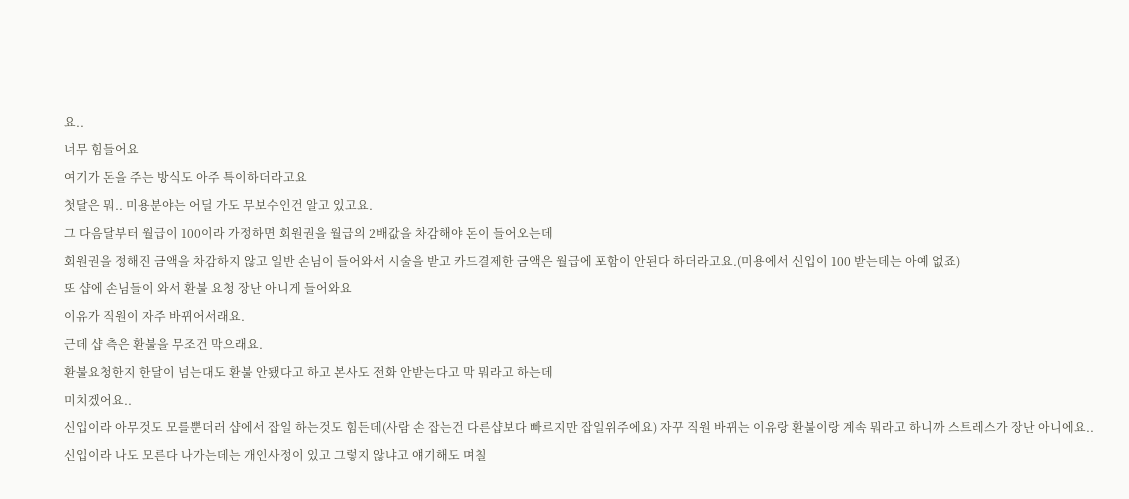요..
너무 힘들어요
여기가 돈을 주는 방식도 아주 특이하더라고요
첫달은 뭐.. 미용분야는 어딜 가도 무보수인건 알고 있고요.
그 다음달부터 월급이 100이라 가정하면 회원권을 월급의 2배값을 차감해야 돈이 들어오는데
회원권을 정해진 금액을 차감하지 않고 일반 손님이 들어와서 시술을 받고 카드결제한 금액은 월급에 포함이 안된다 하더라고요.(미용에서 신입이 100 받는데는 아예 없죠)
또 샵에 손님들이 와서 환불 요청 장난 아니게 들어와요
이유가 직원이 자주 바뀌어서래요.
근데 샵 측은 환불을 무조건 막으래요.
환불요청한지 한달이 넘는대도 환불 안됐다고 하고 본사도 전화 안받는다고 막 뭐라고 하는데
미치겠어요..
신입이라 아무것도 모를뿐더러 샵에서 잡일 하는것도 힘든데(사람 손 잡는건 다른샵보다 빠르지만 잡일위주에요) 자꾸 직원 바뀌는 이유랑 환불이랑 계속 뭐라고 하니까 스트레스가 장난 아니에요..
신입이라 나도 모른다 나가는데는 개인사정이 있고 그렇지 않냐고 얘기해도 며칠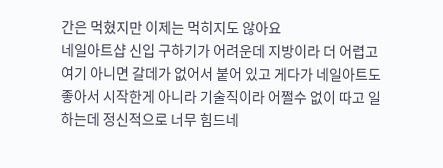간은 먹혔지만 이제는 먹히지도 않아요
네일아트샵 신입 구하기가 어려운데 지방이라 더 어렵고
여기 아니면 갈데가 없어서 붙어 있고 게다가 네일아트도 좋아서 시작한게 아니라 기술직이라 어쩔수 없이 따고 일하는데 정신적으로 너무 힘드네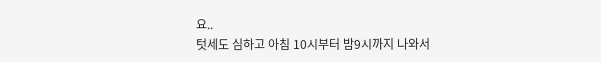요..
텃세도 심하고 아침 10시부터 밤9시까지 나와서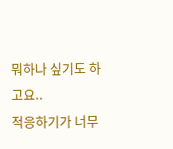뭐하나 싶기도 하고요..
적응하기가 너무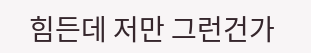힘든데 저만 그런건가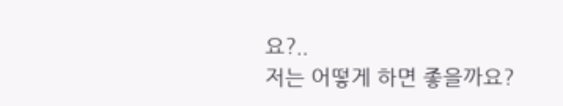요?..
저는 어떻게 하면 좋을까요?